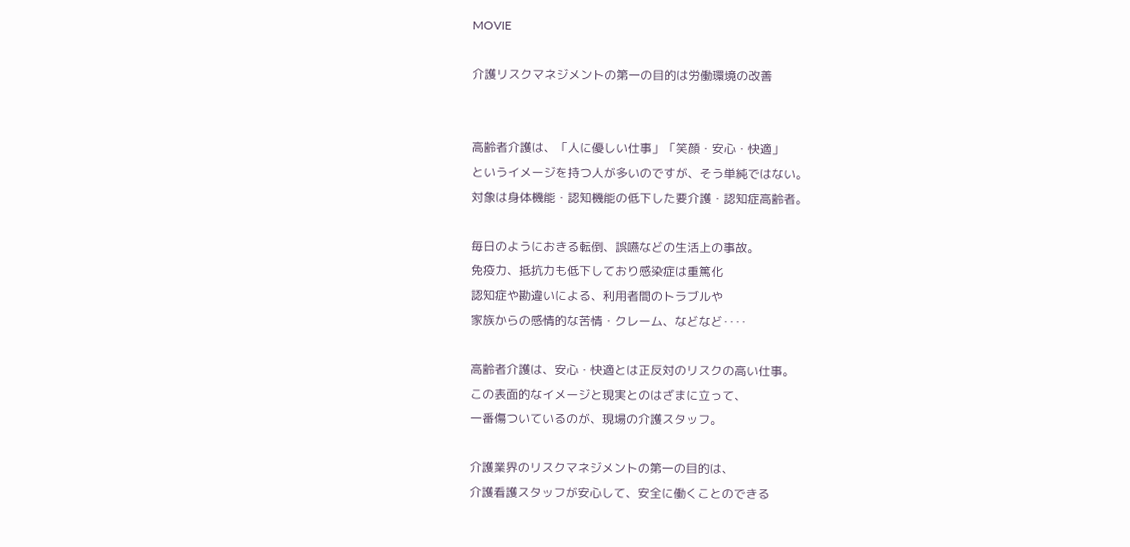MOVIE

介護リスクマネジメントの第一の目的は労働環境の改善


高齢者介護は、「人に優しい仕事」「笑顔・安心・快適」
というイメージを持つ人が多いのですが、そう単純ではない。
対象は身体機能・認知機能の低下した要介護・認知症高齢者。

毎日のようにおきる転倒、誤嚥などの生活上の事故。
免疫力、抵抗力も低下しており感染症は重篤化
認知症や勘違いによる、利用者間のトラブルや
家族からの感情的な苦情・クレーム、などなど‥‥

高齢者介護は、安心・快適とは正反対のリスクの高い仕事。
この表面的なイメージと現実とのはざまに立って、
一番傷ついているのが、現場の介護スタッフ。

介護業界のリスクマネジメントの第一の目的は、
介護看護スタッフが安心して、安全に働くことのできる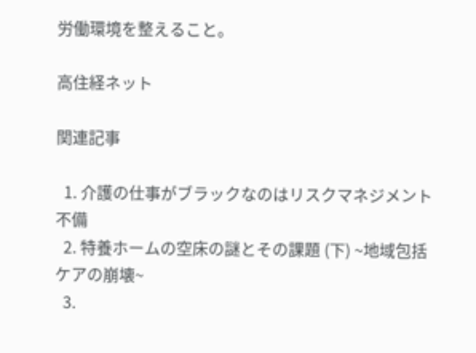労働環境を整えること。

高住経ネット

関連記事

  1. 介護の仕事がブラックなのはリスクマネジメント不備
  2. 特養ホームの空床の謎とその課題 (下) ~地域包括ケアの崩壊~
  3.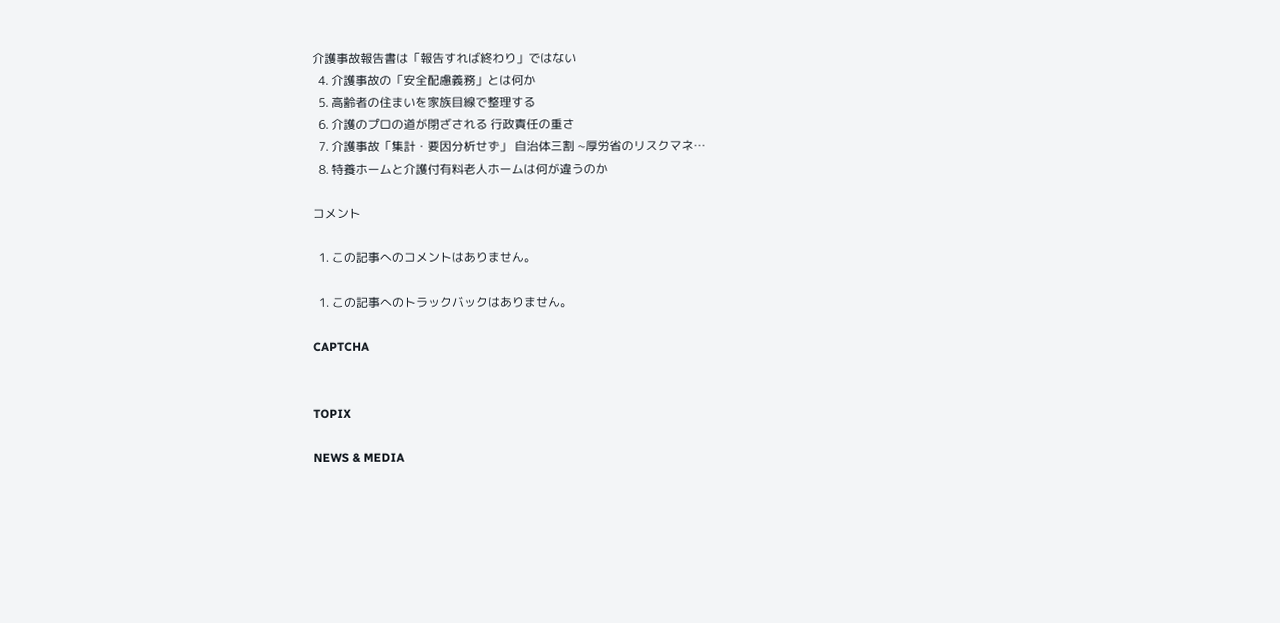介護事故報告書は「報告すれば終わり」ではない
  4. 介護事故の「安全配慮義務」とは何か
  5. 高齢者の住まいを家族目線で整理する
  6. 介護のプロの道が閉ざされる 行政責任の重さ
  7. 介護事故「集計・要因分析せず」 自治体三割 ~厚労省のリスクマネ…
  8. 特養ホームと介護付有料老人ホームは何が違うのか

コメント

  1. この記事へのコメントはありません。

  1. この記事へのトラックバックはありません。

CAPTCHA


TOPIX

NEWS & MEDIA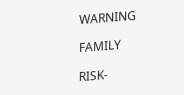WARNING

FAMILY

RISK-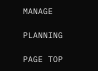MANAGE

PLANNING

PAGE TOP